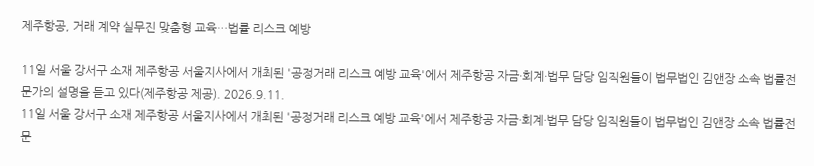제주항공, 거래 계약 실무진 맞춤형 교육…법률 리스크 예방

11일 서울 강서구 소재 제주항공 서울지사에서 개최된 '공정거래 리스크 예방 교육'에서 제주항공 자금·회계·법무 담당 임직원들이 법무법인 김앤장 소속 법률전문가의 설명을 듣고 있다(제주항공 제공). 2026.9.11.
11일 서울 강서구 소재 제주항공 서울지사에서 개최된 '공정거래 리스크 예방 교육'에서 제주항공 자금·회계·법무 담당 임직원들이 법무법인 김앤장 소속 법률전문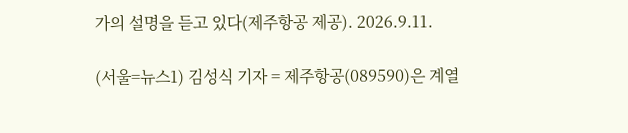가의 설명을 듣고 있다(제주항공 제공). 2026.9.11.

(서울=뉴스1) 김성식 기자 = 제주항공(089590)은 계열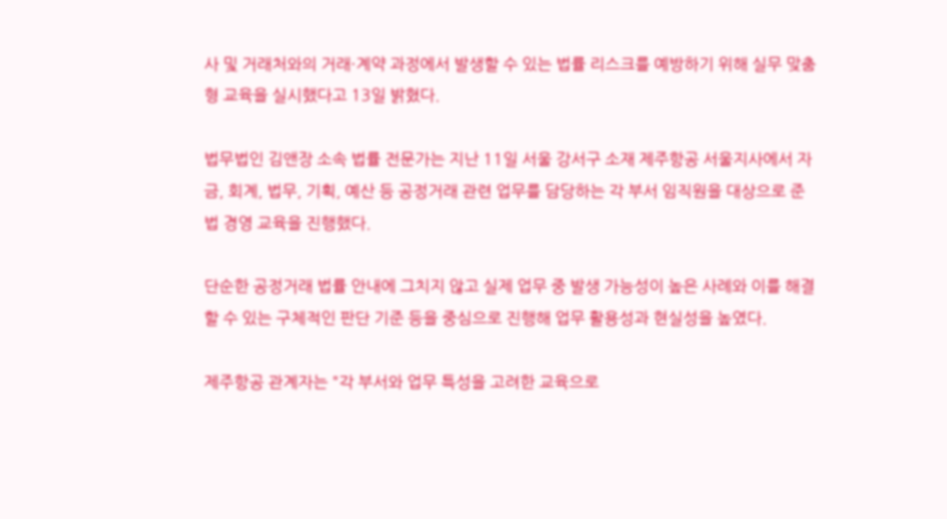사 및 거래처와의 거래·계약 과정에서 발생할 수 있는 법률 리스크를 예방하기 위해 실무 맞춤형 교육을 실시했다고 13일 밝혔다.

법무법인 김앤장 소속 법률 전문가는 지난 11일 서울 강서구 소재 제주항공 서울지사에서 자금, 회계, 법무, 기획, 예산 등 공정거래 관련 업무를 담당하는 각 부서 임직원을 대상으로 준법 경영 교육을 진행했다.

단순한 공정거래 법률 안내에 그치지 않고 실제 업무 중 발생 가능성이 높은 사례와 이를 해결할 수 있는 구체적인 판단 기준 등을 중심으로 진행해 업무 활용성과 현실성을 높였다.

제주항공 관계자는 "각 부서와 업무 특성을 고려한 교육으로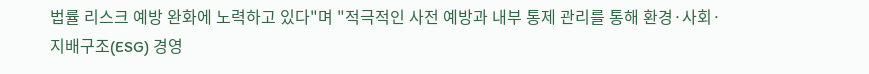법률 리스크 예방 완화에 노력하고 있다"며 "적극적인 사전 예방과 내부 통제 관리를 통해 환경·사회·지배구조(ESG) 경영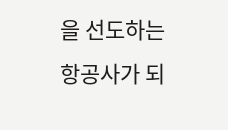을 선도하는 항공사가 되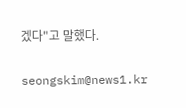겠다"고 말했다.

seongskim@news1.kr